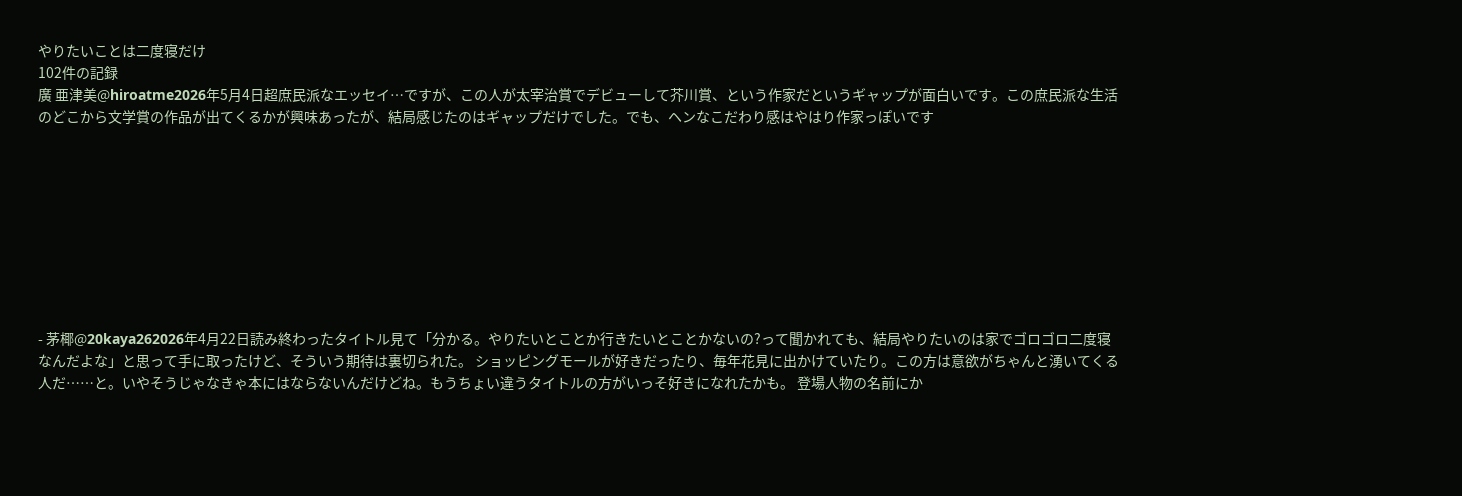やりたいことは二度寝だけ
102件の記録
廣 亜津美@hiroatme2026年5月4日超庶民派なエッセイ…ですが、この人が太宰治賞でデビューして芥川賞、という作家だというギャップが面白いです。この庶民派な生活のどこから文学賞の作品が出てくるかが興味あったが、結局感じたのはギャップだけでした。でも、ヘンなこだわり感はやはり作家っぽいです









- 茅椰@20kaya262026年4月22日読み終わったタイトル見て「分かる。やりたいとことか行きたいとことかないの?って聞かれても、結局やりたいのは家でゴロゴロ二度寝なんだよな」と思って手に取ったけど、そういう期待は裏切られた。 ショッピングモールが好きだったり、毎年花見に出かけていたり。この方は意欲がちゃんと湧いてくる人だ……と。いやそうじゃなきゃ本にはならないんだけどね。もうちょい違うタイトルの方がいっそ好きになれたかも。 登場人物の名前にか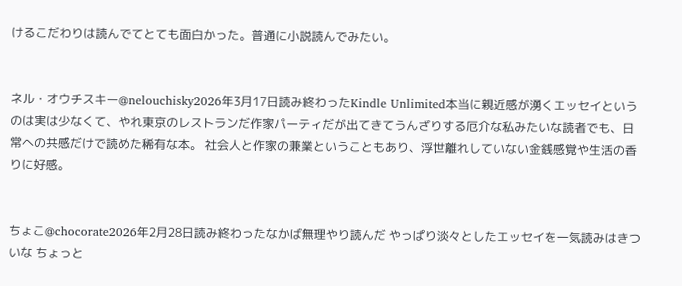けるこだわりは読んでてとても面白かった。普通に小説読んでみたい。


ネル・オウチスキー@nelouchisky2026年3月17日読み終わったKindle Unlimited本当に親近感が湧くエッセイというのは実は少なくて、やれ東京のレストランだ作家パーティだが出てきてうんざりする厄介な私みたいな読者でも、日常への共感だけで読めた稀有な本。 社会人と作家の兼業ということもあり、浮世離れしていない金銭感覚や生活の香りに好感。


ちょこ@chocorate2026年2月28日読み終わったなかば無理やり読んだ やっぱり淡々としたエッセイを一気読みはきついな ちょっと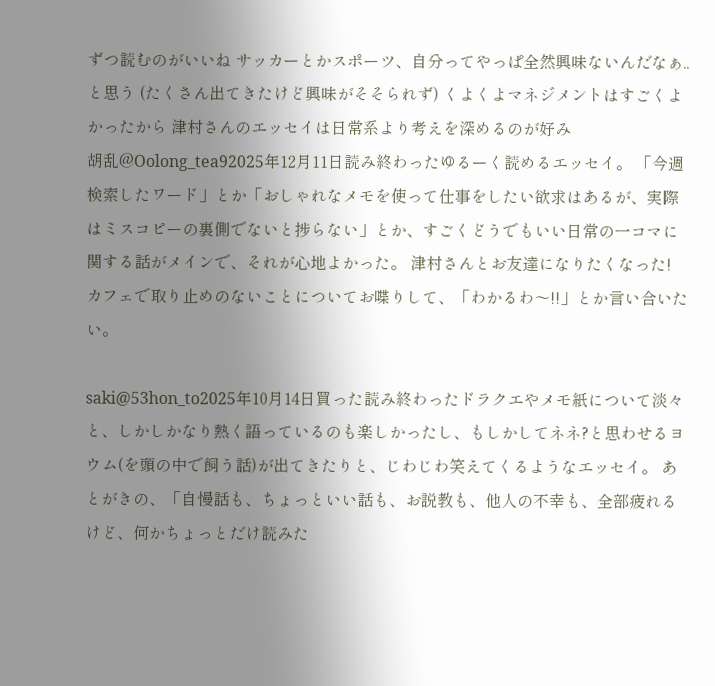ずつ読むのがいいね サッカーとかスポーツ、自分ってやっぱ全然興味ないんだなぁ..と思う (たくさん出てきたけど興味がそそられず) くよくよマネジメントはすごくよかったから 津村さんのエッセイは日常系より考えを深めるのが好み
胡乱@Oolong_tea92025年12月11日読み終わったゆるーく読めるエッセイ。 「今週検索したワード」とか「おしゃれなメモを使って仕事をしたい欲求はあるが、実際はミスコピーの裏側でないと捗らない」とか、すごくどうでもいい日常の一コマに関する話がメインで、それが心地よかった。 津村さんとお友達になりたくなった! カフェで取り止めのないことについてお喋りして、「わかるわ〜!!」とか言い合いたい。

saki@53hon_to2025年10月14日買った読み終わったドラクエやメモ紙について淡々と、しかしかなり熱く語っているのも楽しかったし、もしかしてネネ?と思わせるヨウム(を頭の中で飼う話)が出てきたりと、じわじわ笑えてくるようなエッセイ。 あとがきの、「自慢話も、ちょっといい話も、お説教も、他人の不幸も、全部疲れるけど、何かちょっとだけ読みた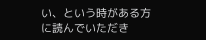い、という時がある方に読んでいただき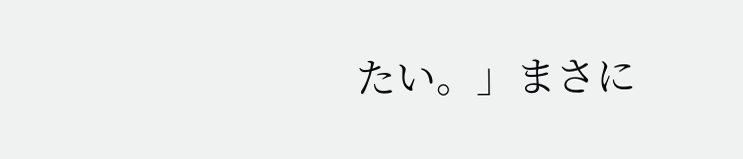たい。」まさに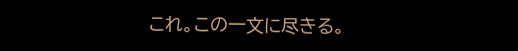これ。この一文に尽きる。